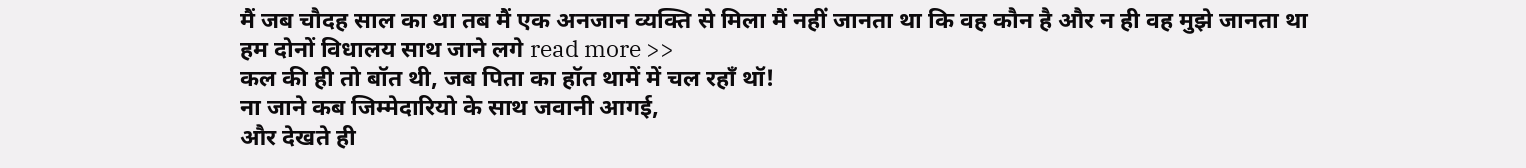मैं जब चौदह साल का था तब मैं एक अनजान व्यक्ति से मिला मैं नहीं जानता था कि वह कौन है और न ही वह मुझे जानता था
हम दोनों विधालय साथ जाने लगे read more >>
कल की ही तो बॉत थी, जब पिता का हॉत थामें में चल रहाँ थॉ!
ना जाने कब जिम्मेदारियो के साथ जवानी आगई,
और देखते ही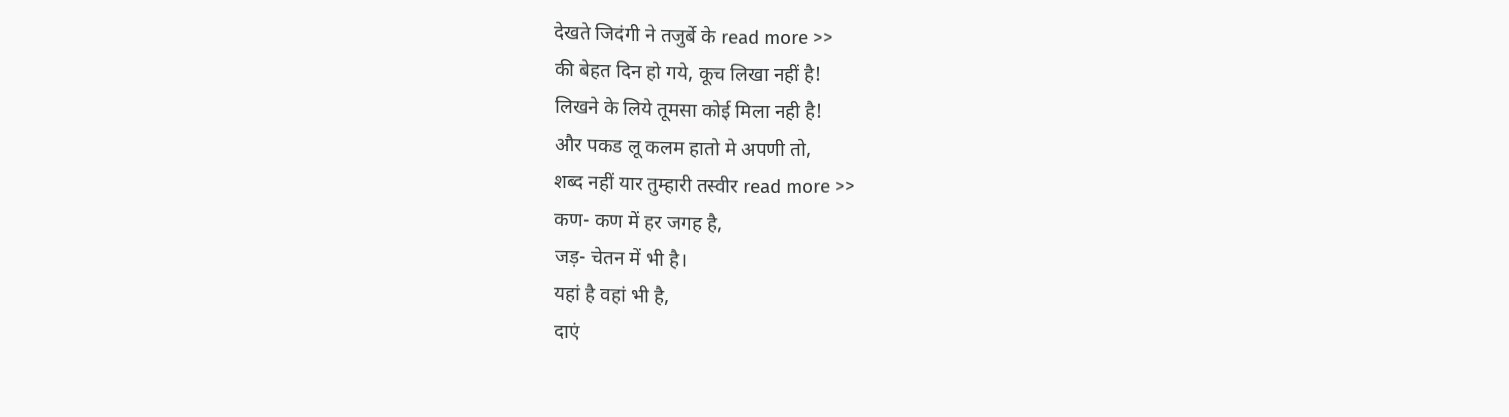देखते जिदंगी ने तजुर्बे के read more >>
की बेहत दिन हो गये, कूच लिखा नहीं है!
लिखने के लिये तूमसा कोई मिला नही है!
और पकड लू कलम हातो मे अपणी तो,
शब्द नहीं यार तुम्हारी तस्वीर read more >>
कण- कण में हर जगह है,
जड़- चेतन में भी है।
यहां है वहां भी है,
दाएं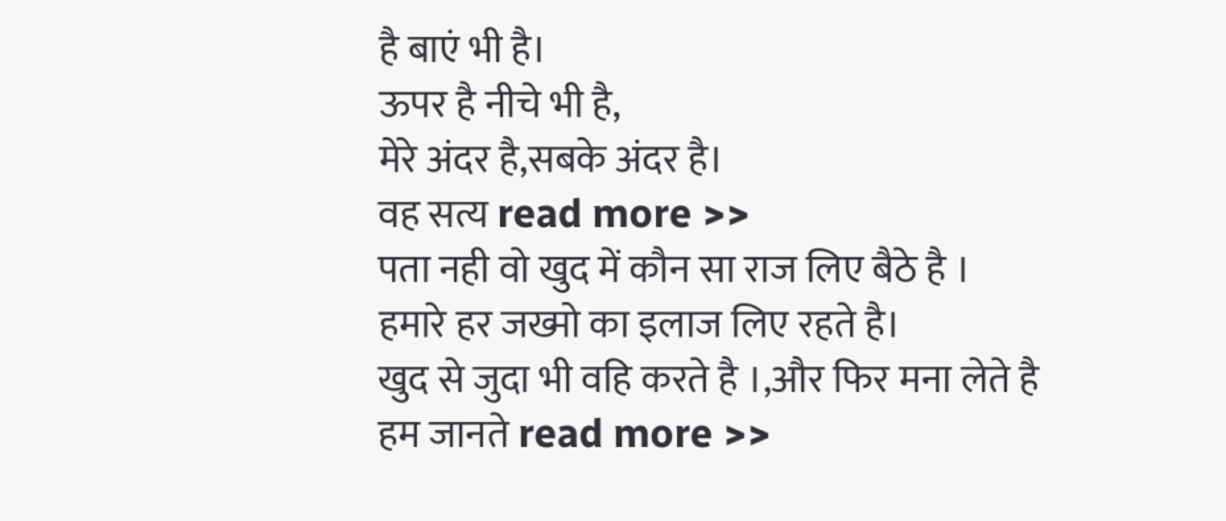है बाएं भी है।
ऊपर है नीचे भी है,
मेरे अंदर है,सबके अंदर है।
वह सत्य read more >>
पता नही वो खुद में कौन सा राज लिए बैठे है ।
हमारे हर जख्मो का इलाज लिए रहते है।
खुद से जुदा भी वहि करते है ।,और फिर मना लेते है
हम जानते read more >>